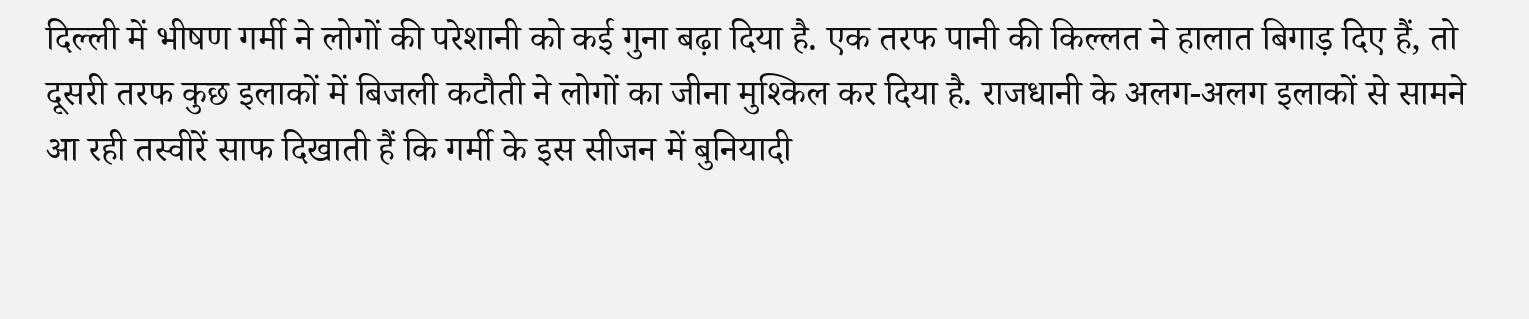दिल्ली में भीषण गर्मी ने लोगों की परेशानी को कई गुना बढ़ा दिया है. एक तरफ पानी की किल्लत ने हालात बिगाड़ दिए हैं, तो दूसरी तरफ कुछ इलाकों में बिजली कटौती ने लोगों का जीना मुश्किल कर दिया है. राजधानी के अलग-अलग इलाकों से सामने आ रही तस्वीरें साफ दिखाती हैं कि गर्मी के इस सीजन में बुनियादी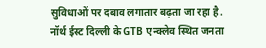सुविधाओं पर दबाव लगातार बढ़ता जा रहा है.
नॉर्थ ईस्ट दिल्ली के GTB एन्क्लेव स्थित जनता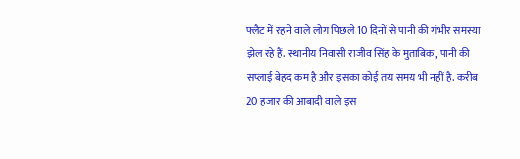फ्लैट में रहने वाले लोग पिछले 10 दिनों से पानी की गंभीर समस्या झेल रहे हैं. स्थानीय निवासी राजीव सिंह के मुताबिक, पानी की सप्लाई बेहद कम है और इसका कोई तय समय भी नहीं है. करीब 20 हजार की आबादी वाले इस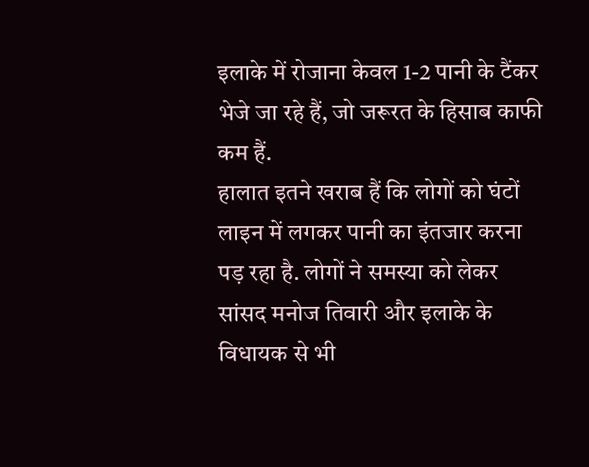इलाके में रोजाना केवल 1-2 पानी के टैंकर भेजे जा रहे हैं, जो जरूरत के हिसाब काफी कम हैं.
हालात इतने खराब हैं कि लोगों को घंटों लाइन में लगकर पानी का इंतजार करना पड़ रहा है. लोगों ने समस्या को लेकर सांसद मनोज तिवारी और इलाके के विधायक से भी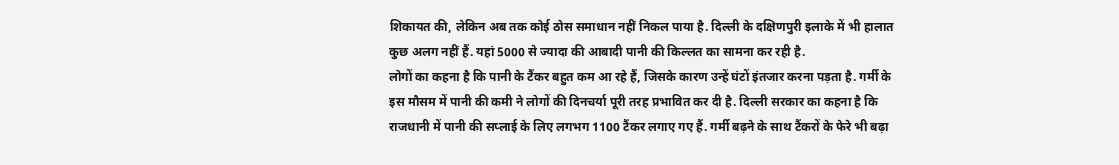शिकायत की, लेकिन अब तक कोई ठोस समाधान नहीं निकल पाया है. दिल्ली के दक्षिणपुरी इलाके में भी हालात कुछ अलग नहीं हैं. यहां 5000 से ज्यादा की आबादी पानी की किल्लत का सामना कर रही है.
लोगों का कहना है कि पानी के टैंकर बहुत कम आ रहे हैं, जिसके कारण उन्हें घंटों इंतजार करना पड़ता है. गर्मी के इस मौसम में पानी की कमी ने लोगों की दिनचर्या पूरी तरह प्रभावित कर दी है. दिल्ली सरकार का कहना है कि राजधानी में पानी की सप्लाई के लिए लगभग 1100 टैंकर लगाए गए हैं. गर्मी बढ़ने के साथ टैंकरों के फेरे भी बढ़ा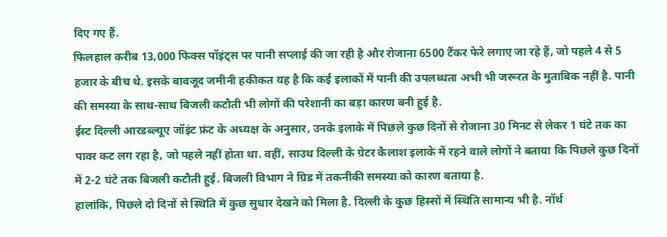दिए गए हैं.
फिलहाल करीब 13,000 फिक्स पॉइंट्स पर पानी सप्लाई की जा रही है और रोजाना 6500 टैंकर फेरे लगाए जा रहे हैं, जो पहले 4 से 5 हजार के बीच थे. इसके बावजूद जमीनी हकीकत यह है कि कई इलाकों में पानी की उपलब्धता अभी भी जरूरत के मुताबिक नहीं है. पानी की समस्या के साथ-साथ बिजली कटौती भी लोगों की परेशानी का बड़ा कारण बनी हुई है.
ईस्ट दिल्ली आरडब्ल्यूए जॉइंट फ्रंट के अध्यक्ष के अनुसार, उनके इलाके में पिछले कुछ दिनों से रोजाना 30 मिनट से लेकर 1 घंटे तक का पावर कट लग रहा है, जो पहले नहीं होता था. वहीं, साउथ दिल्ली के ग्रेटर कैलाश इलाके में रहने वाले लोगों ने बताया कि पिछले कुछ दिनों में 2-2 घंटे तक बिजली कटौती हुई. बिजली विभाग ने ग्रिड में तकनीकी समस्या को कारण बताया है.
हालांकि, पिछले दो दिनों से स्थिति में कुछ सुधार देखने को मिला है. दिल्ली के कुछ हिस्सों में स्थिति सामान्य भी है. नॉर्थ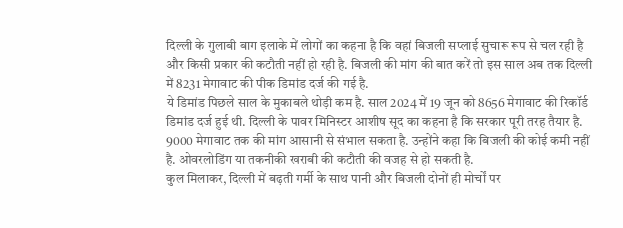दिल्ली के गुलाबी बाग इलाके में लोगों का कहना है कि वहां बिजली सप्लाई सुचारू रूप से चल रही है और किसी प्रकार की कटौती नहीं हो रही है. बिजली की मांग की बात करें तो इस साल अब तक दिल्ली में 8231 मेगावाट की पीक डिमांड दर्ज की गई है.
ये डिमांड पिछले साल के मुकाबले थोड़ी कम है. साल 2024 में 19 जून को 8656 मेगावाट की रिकॉर्ड डिमांड दर्ज हुई थी. दिल्ली के पावर मिनिस्टर आशीष सूद का कहना है कि सरकार पूरी तरह तैयार है. 9000 मेगावाट तक की मांग आसानी से संभाल सकता है. उन्होंने कहा कि बिजली की कोई कमी नहीं है. ओवरलोडिंग या तकनीकी खराबी की कटौती की वजह से हो सकती है.
कुल मिलाकर, दिल्ली में बढ़ती गर्मी के साथ पानी और बिजली दोनों ही मोर्चों पर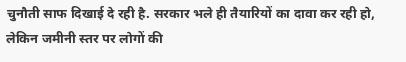चुनौती साफ दिखाई दे रही है. सरकार भले ही तैयारियों का दावा कर रही हो, लेकिन जमीनी स्तर पर लोगों की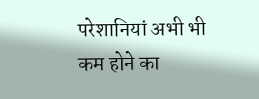परेशानियां अभी भी कम होने का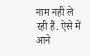नाम नहीं ले रही हैं. ऐसे में आने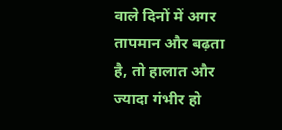वाले दिनों में अगर तापमान और बढ़ता है, तो हालात और ज्यादा गंभीर हो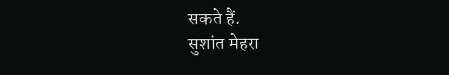सकते हैं.
सुशांत मेहरा